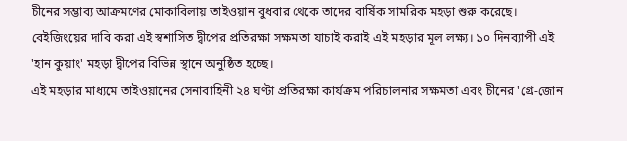চীনের সম্ভাব্য আক্রমণের মোকাবিলায় তাইওয়ান বুধবার থেকে তাদের বার্ষিক সামরিক মহড়া শুরু করেছে। বেইজিংয়ের দাবি করা এই স্বশাসিত দ্বীপের প্রতিরক্ষা সক্ষমতা যাচাই করাই এই মহড়ার মূল লক্ষ্য। ১০ দিনব্যাপী এই 'হান কুয়াং' মহড়া দ্বীপের বিভিন্ন স্থানে অনুষ্ঠিত হচ্ছে।
এই মহড়ার মাধ্যমে তাইওয়ানের সেনাবাহিনী ২৪ ঘণ্টা প্রতিরক্ষা কার্যক্রম পরিচালনার সক্ষমতা এবং চীনের 'গ্রে-জোন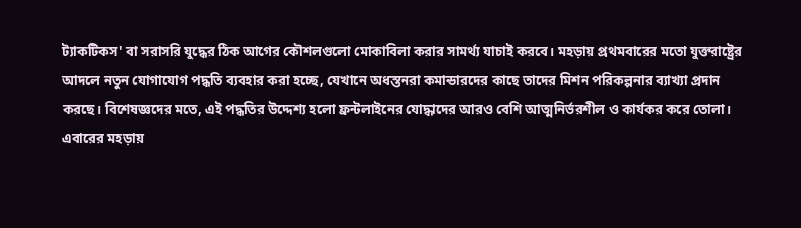ট্যাকটিকস' বা সরাসরি যুদ্ধের ঠিক আগের কৌশলগুলো মোকাবিলা করার সামর্থ্য যাচাই করবে। মহড়ায় প্রথমবারের মতো যুক্তরাষ্ট্রের আদলে নতুন যোগাযোগ পদ্ধতি ব্যবহার করা হচ্ছে, যেখানে অধস্তনরা কমান্ডারদের কাছে তাদের মিশন পরিকল্পনার ব্যাখ্যা প্রদান করছে। বিশেষজ্ঞদের মতে, এই পদ্ধতির উদ্দেশ্য হলো ফ্রন্টলাইনের যোদ্ধাদের আরও বেশি আত্মনির্ভরশীল ও কার্যকর করে তোলা।
এবারের মহড়ায়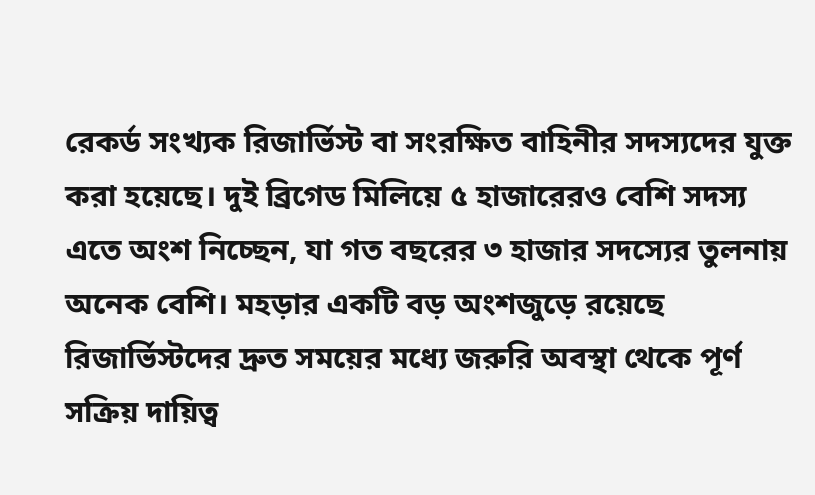রেকর্ড সংখ্যক রিজার্ভিস্ট বা সংরক্ষিত বাহিনীর সদস্যদের যুক্ত করা হয়েছে। দুই ব্রিগেড মিলিয়ে ৫ হাজারেরও বেশি সদস্য এতে অংশ নিচ্ছেন, যা গত বছরের ৩ হাজার সদস্যের তুলনায় অনেক বেশি। মহড়ার একটি বড় অংশজুড়ে রয়েছে রিজার্ভিস্টদের দ্রুত সময়ের মধ্যে জরুরি অবস্থা থেকে পূর্ণ সক্রিয় দায়িত্ব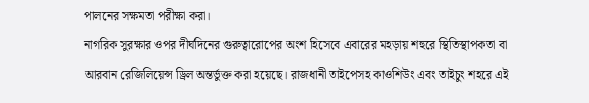পালনের সক্ষমতা পরীক্ষা করা।
নাগরিক সুরক্ষার ওপর দীর্ঘদিনের গুরুত্বারোপের অংশ হিসেবে এবারের মহড়ায় শহুরে স্থিতিস্থাপকতা বা আরবান রেজিলিয়েন্স ড্রিল অন্তর্ভুক্ত করা হয়েছে। রাজধানী তাইপেসহ কাওশিউং এবং তাইচুং শহরে এই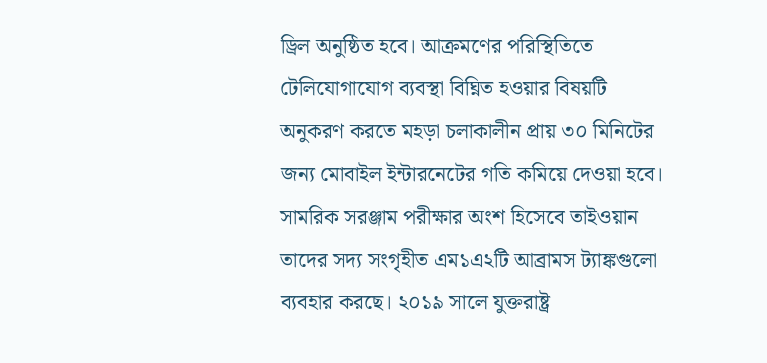ড্রিল অনুষ্ঠিত হবে। আক্রমণের পরিস্থিতিতে টেলিযোগাযোগ ব্যবস্থা বিঘ্নিত হওয়ার বিষয়টি অনুকরণ করতে মহড়া চলাকালীন প্রায় ৩০ মিনিটের জন্য মোবাইল ইন্টারনেটের গতি কমিয়ে দেওয়া হবে।
সামরিক সরঞ্জাম পরীক্ষার অংশ হিসেবে তাইওয়ান তাদের সদ্য সংগৃহীত এম১এ২টি আব্রামস ট্যাঙ্কগুলো ব্যবহার করছে। ২০১৯ সালে যুক্তরাষ্ট্র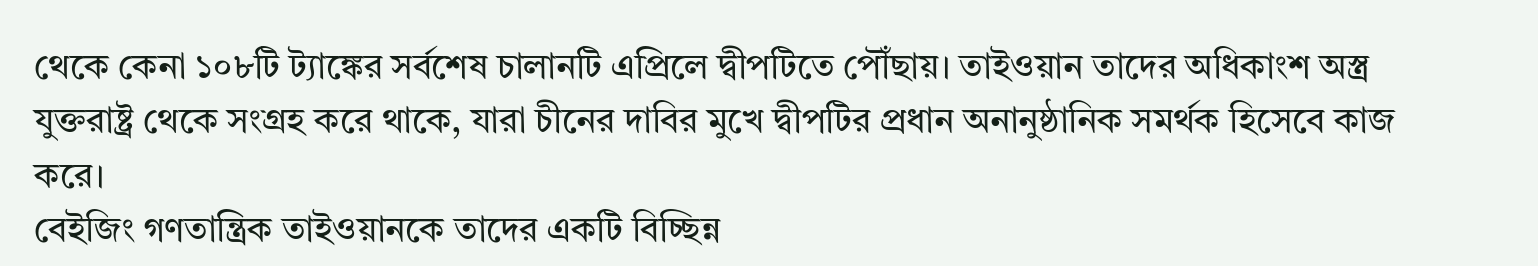থেকে কেনা ১০৮টি ট্যাঙ্কের সর্বশেষ চালানটি এপ্রিলে দ্বীপটিতে পৌঁছায়। তাইওয়ান তাদের অধিকাংশ অস্ত্র যুক্তরাষ্ট্র থেকে সংগ্রহ করে থাকে, যারা চীনের দাবির মুখে দ্বীপটির প্রধান অনানুষ্ঠানিক সমর্থক হিসেবে কাজ করে।
বেইজিং গণতান্ত্রিক তাইওয়ানকে তাদের একটি বিচ্ছিন্ন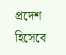প্রদেশ হিসেবে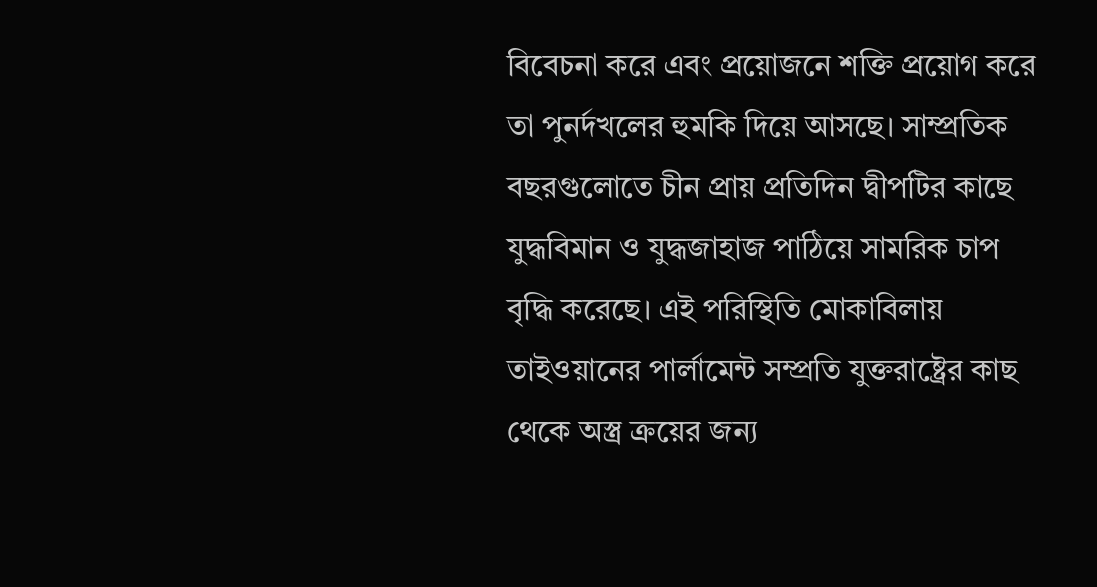বিবেচনা করে এবং প্রয়োজনে শক্তি প্রয়োগ করে তা পুনর্দখলের হুমকি দিয়ে আসছে। সাম্প্রতিক বছরগুলোতে চীন প্রায় প্রতিদিন দ্বীপটির কাছে যুদ্ধবিমান ও যুদ্ধজাহাজ পাঠিয়ে সামরিক চাপ বৃদ্ধি করেছে। এই পরিস্থিতি মোকাবিলায় তাইওয়ানের পার্লামেন্ট সম্প্রতি যুক্তরাষ্ট্রের কাছ থেকে অস্ত্র ক্রয়ের জন্য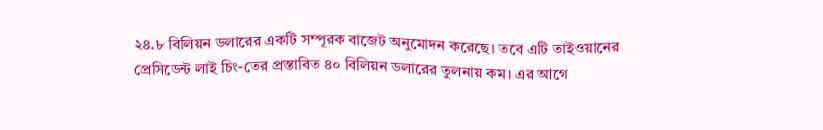২৪.৮ বিলিয়ন ডলারের একটি সম্পূরক বাজেট অনুমোদন করেছে। তবে এটি তাইওয়ানের প্রেসিডেন্ট লাই চিং-তের প্রস্তাবিত ৪০ বিলিয়ন ডলারের তুলনায় কম। এর আগে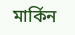মার্কিন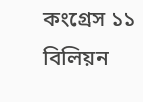কংগ্রেস ১১ বিলিয়ন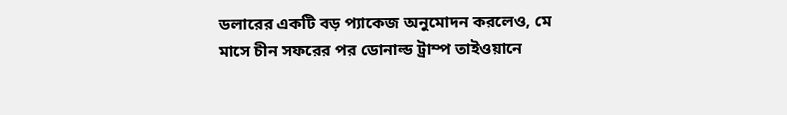ডলারের একটি বড় প্যাকেজ অনুমোদন করলেও, মে মাসে চীন সফরের পর ডোনাল্ড ট্রাম্প তাইওয়ানে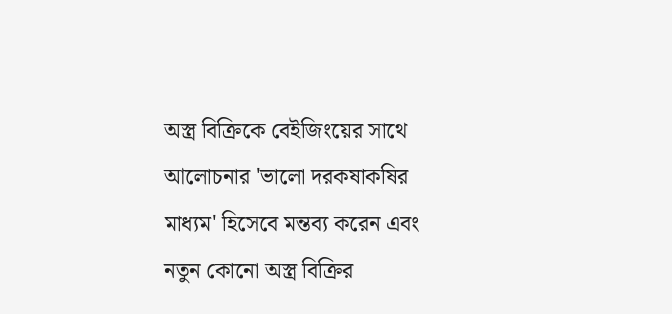অস্ত্র বিক্রিকে বেইজিংয়ের সাথে আলোচনার 'ভালো দরকষাকষির মাধ্যম' হিসেবে মন্তব্য করেন এবং নতুন কোনো অস্ত্র বিক্রির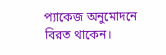প্যাকেজ অনুমোদনে বিরত থাকেন।